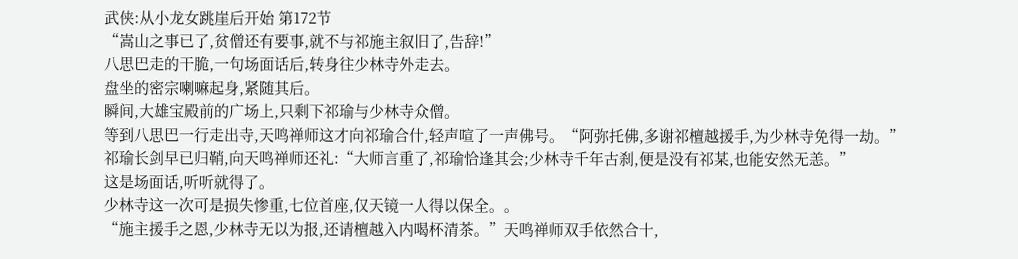武侠:从小龙女跳崖后开始 第172节
“嵩山之事已了,贫僧还有要事,就不与祁施主叙旧了,告辞!”
八思巴走的干脆,一句场面话后,转身往少林寺外走去。
盘坐的密宗喇嘛起身,紧随其后。
瞬间,大雄宝殿前的广场上,只剩下祁瑜与少林寺众僧。
等到八思巴一行走出寺,天鸣禅师这才向祁瑜合什,轻声喧了一声佛号。“阿弥托佛,多谢祁檀越援手,为少林寺免得一劫。”
祁瑜长剑早已归鞘,向天鸣禅师还礼:“大师言重了,祁瑜恰逢其会;少林寺千年古刹,便是没有祁某,也能安然无恙。”
这是场面话,听听就得了。
少林寺这一次可是损失惨重,七位首座,仅天镜一人得以保全。。
“施主援手之恩,少林寺无以为报,还请檀越入内喝杯清茶。”天鸣禅师双手依然合十,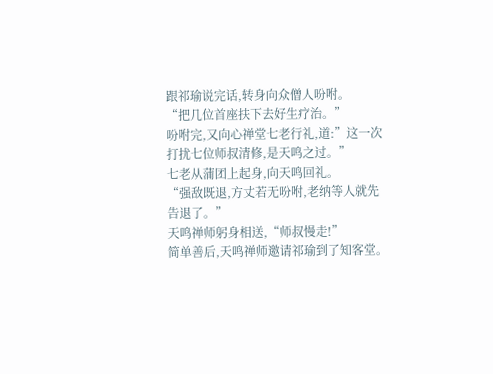跟祁瑜说完话,转身向众僧人吩咐。
“把几位首座扶下去好生疗治。”
吩咐完,又向心禅堂七老行礼,道:”这一次打扰七位师叔清修,是天鸣之过。”
七老从蒲团上起身,向天鸣回礼。
“强敌既退,方丈若无吩咐,老纳等人就先告退了。”
天鸣禅师躬身相送,“师叔慢走!”
简单善后,天鸣禅师邀请祁瑜到了知客堂。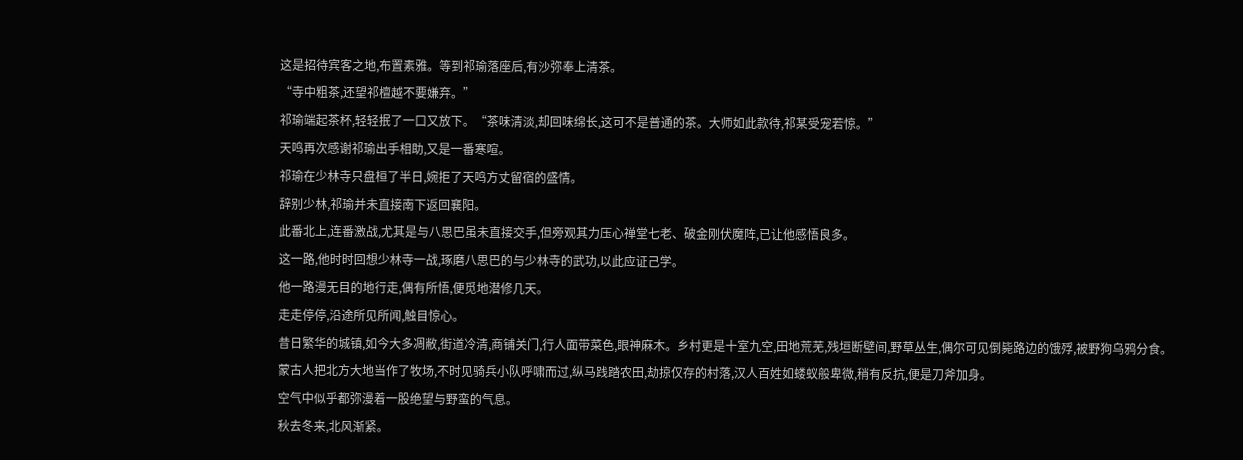这是招待宾客之地,布置素雅。等到祁瑜落座后,有沙弥奉上清茶。
“寺中粗茶,还望祁檀越不要嫌弃。”
祁瑜端起茶杯,轻轻抿了一口又放下。“茶味清淡,却回味绵长,这可不是普通的茶。大师如此款待,祁某受宠若惊。”
天鸣再次感谢祁瑜出手相助,又是一番寒喧。
祁瑜在少林寺只盘桓了半日,婉拒了天鸣方丈留宿的盛情。
辞别少林,祁瑜并未直接南下返回襄阳。
此番北上,连番激战,尤其是与八思巴虽未直接交手,但旁观其力压心禅堂七老、破金刚伏魔阵,已让他感悟良多。
这一路,他时时回想少林寺一战,琢磨八思巴的与少林寺的武功,以此应证己学。
他一路漫无目的地行走,偶有所悟,便觅地潜修几天。
走走停停,沿途所见所闻,触目惊心。
昔日繁华的城镇,如今大多凋敝,街道冷清,商铺关门,行人面带菜色,眼神麻木。乡村更是十室九空,田地荒芜,残垣断壁间,野草丛生,偶尔可见倒毙路边的饿殍,被野狗乌鸦分食。
蒙古人把北方大地当作了牧场,不时见骑兵小队呼啸而过,纵马践踏农田,劫掠仅存的村落,汉人百姓如蝼蚁般卑微,稍有反抗,便是刀斧加身。
空气中似乎都弥漫着一股绝望与野蛮的气息。
秋去冬来,北风渐紧。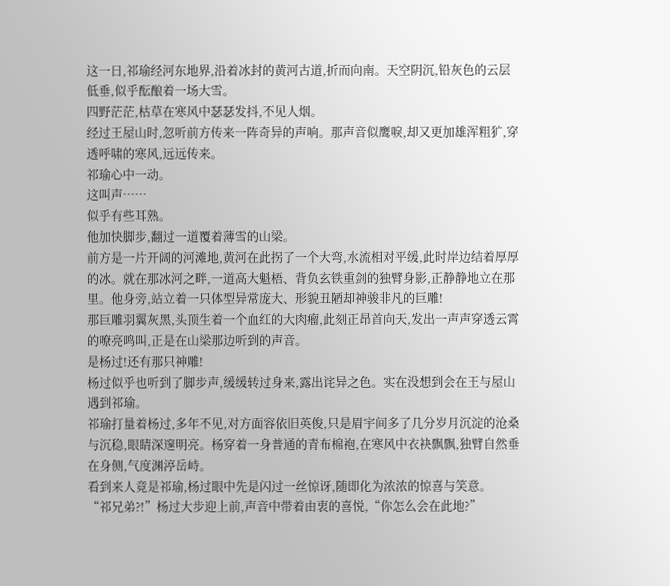这一日,祁瑜经河东地界,沿着冰封的黄河古道,折而向南。天空阴沉,铅灰色的云层低垂,似乎酝酿着一场大雪。
四野茫茫,枯草在寒风中瑟瑟发抖,不见人烟。
经过王屋山时,忽听前方传来一阵奇异的声响。那声音似鹰唳,却又更加雄浑粗犷,穿透呼啸的寒风,远远传来。
祁瑜心中一动。
这叫声……
似乎有些耳熟。
他加快脚步,翻过一道覆着薄雪的山梁。
前方是一片开阔的河滩地,黄河在此拐了一个大弯,水流相对平缓,此时岸边结着厚厚的冰。就在那冰河之畔,一道高大魁梧、背负玄铁重剑的独臂身影,正静静地立在那里。他身旁,站立着一只体型异常庞大、形貌丑陋却神骏非凡的巨雕!
那巨雕羽翼灰黑,头顶生着一个血红的大肉瘤,此刻正昂首向天,发出一声声穿透云霄的嘹亮鸣叫,正是在山梁那边听到的声音。
是杨过!还有那只神雕!
杨过似乎也听到了脚步声,缓缓转过身来,露出诧异之色。实在没想到会在王与屋山遇到祁瑜。
祁瑜打量着杨过,多年不见,对方面容依旧英俊,只是眉宇间多了几分岁月沉淀的沧桑与沉稳,眼睛深邃明亮。杨穿着一身普通的青布棉袍,在寒风中衣袂飘飘,独臂自然垂在身侧,气度渊渟岳峙。
看到来人竟是祁瑜,杨过眼中先是闪过一丝惊讶,随即化为浓浓的惊喜与笑意。
“祁兄弟?!”杨过大步迎上前,声音中带着由衷的喜悦,“你怎么会在此地?”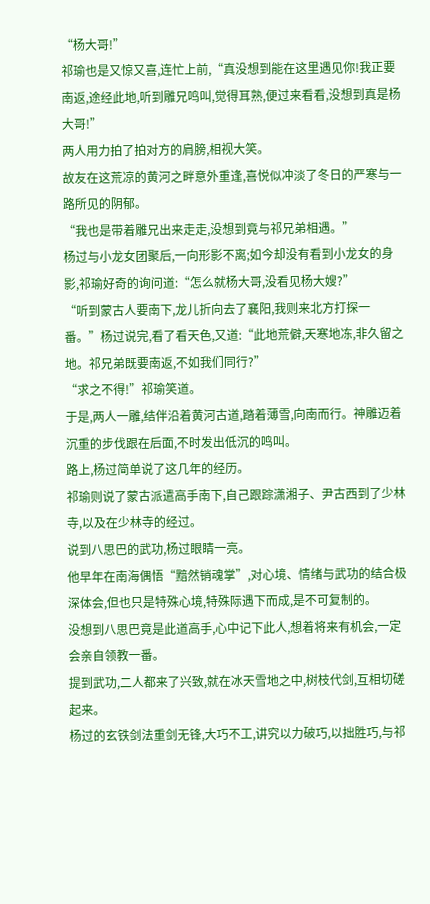“杨大哥!”
祁瑜也是又惊又喜,连忙上前,“真没想到能在这里遇见你!我正要南返,途经此地,听到雕兄鸣叫,觉得耳熟,便过来看看,没想到真是杨大哥!”
两人用力拍了拍对方的肩膀,相视大笑。
故友在这荒凉的黄河之畔意外重逢,喜悦似冲淡了冬日的严寒与一路所见的阴郁。
“我也是带着雕兄出来走走,没想到竟与祁兄弟相遇。”
杨过与小龙女团聚后,一向形影不离;如今却没有看到小龙女的身影,祁瑜好奇的询问道:“怎么就杨大哥,没看见杨大嫂?”
“听到蒙古人要南下,龙儿折向去了襄阳,我则来北方打探一番。”杨过说完,看了看天色,又道:“此地荒僻,天寒地冻,非久留之地。祁兄弟既要南返,不如我们同行?”
“求之不得!”祁瑜笑道。
于是,两人一雕,结伴沿着黄河古道,踏着薄雪,向南而行。神雕迈着沉重的步伐跟在后面,不时发出低沉的鸣叫。
路上,杨过简单说了这几年的经历。
祁瑜则说了蒙古派遣高手南下,自己跟踪潇湘子、尹古西到了少林寺,以及在少林寺的经过。
说到八思巴的武功,杨过眼睛一亮。
他早年在南海偶悟“黯然销魂掌”,对心境、情绪与武功的结合极深体会,但也只是特殊心境,特殊际遇下而成,是不可复制的。
没想到八思巴竟是此道高手,心中记下此人,想着将来有机会,一定会亲自领教一番。
提到武功,二人都来了兴致,就在冰天雪地之中,树枝代剑,互相切磋起来。
杨过的玄铁剑法重剑无锋,大巧不工,讲究以力破巧,以拙胜巧,与祁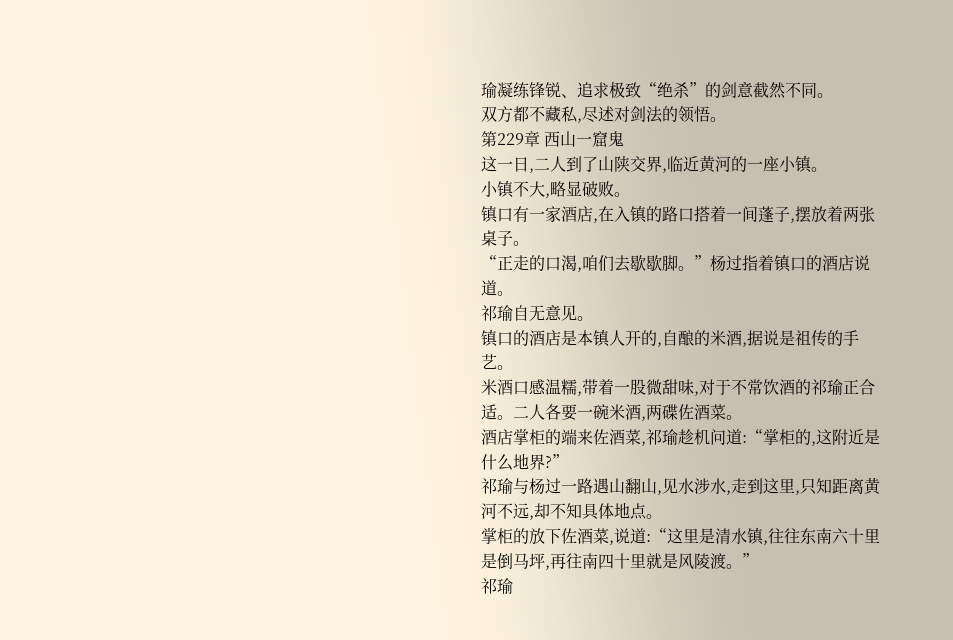瑜凝练锋锐、追求极致“绝杀”的剑意截然不同。
双方都不藏私,尽述对剑法的领悟。
第229章 西山一窟鬼
这一日,二人到了山陕交界,临近黄河的一座小镇。
小镇不大,略显破败。
镇口有一家酒店,在入镇的路口搭着一间蓬子,摆放着两张桌子。
“正走的口渴,咱们去歇歇脚。”杨过指着镇口的酒店说道。
祁瑜自无意见。
镇口的酒店是本镇人开的,自酿的米酒,据说是祖传的手艺。
米酒口感温糯,带着一股微甜味,对于不常饮酒的祁瑜正合适。二人各要一碗米酒,两碟佐酒菜。
酒店掌柜的端来佐酒菜,祁瑜趁机问道:“掌柜的,这附近是什么地界?”
祁瑜与杨过一路遇山翻山,见水涉水,走到这里,只知距离黄河不远,却不知具体地点。
掌柜的放下佐酒菜,说道:“这里是清水镇,往往东南六十里是倒马坪,再往南四十里就是风陵渡。”
祁瑜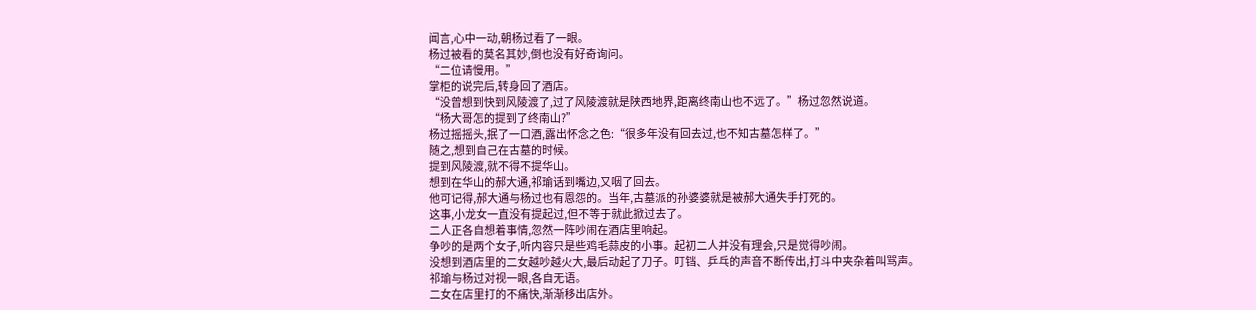闻言,心中一动,朝杨过看了一眼。
杨过被看的莫名其妙,倒也没有好奇询问。
“二位请慢用。”
掌柜的说完后,转身回了酒店。
“没曾想到快到风陵渡了,过了风陵渡就是陕西地界,距离终南山也不远了。”杨过忽然说道。
“杨大哥怎的提到了终南山?”
杨过摇摇头,抿了一口酒,露出怀念之色:“很多年没有回去过,也不知古墓怎样了。”
随之,想到自己在古墓的时候。
提到风陵渡,就不得不提华山。
想到在华山的郝大通,祁瑜话到嘴边,又咽了回去。
他可记得,郝大通与杨过也有恩怨的。当年,古墓派的孙婆婆就是被郝大通失手打死的。
这事,小龙女一直没有提起过,但不等于就此掀过去了。
二人正各自想着事情,忽然一阵吵闹在酒店里响起。
争吵的是两个女子,听内容只是些鸡毛蒜皮的小事。起初二人并没有理会,只是觉得吵闹。
没想到酒店里的二女越吵越火大,最后动起了刀子。叮铛、乒乓的声音不断传出,打斗中夹杂着叫骂声。
祁瑜与杨过对视一眼,各自无语。
二女在店里打的不痛快,渐渐移出店外。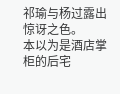祁瑜与杨过露出惊讶之色。
本以为是酒店掌柜的后宅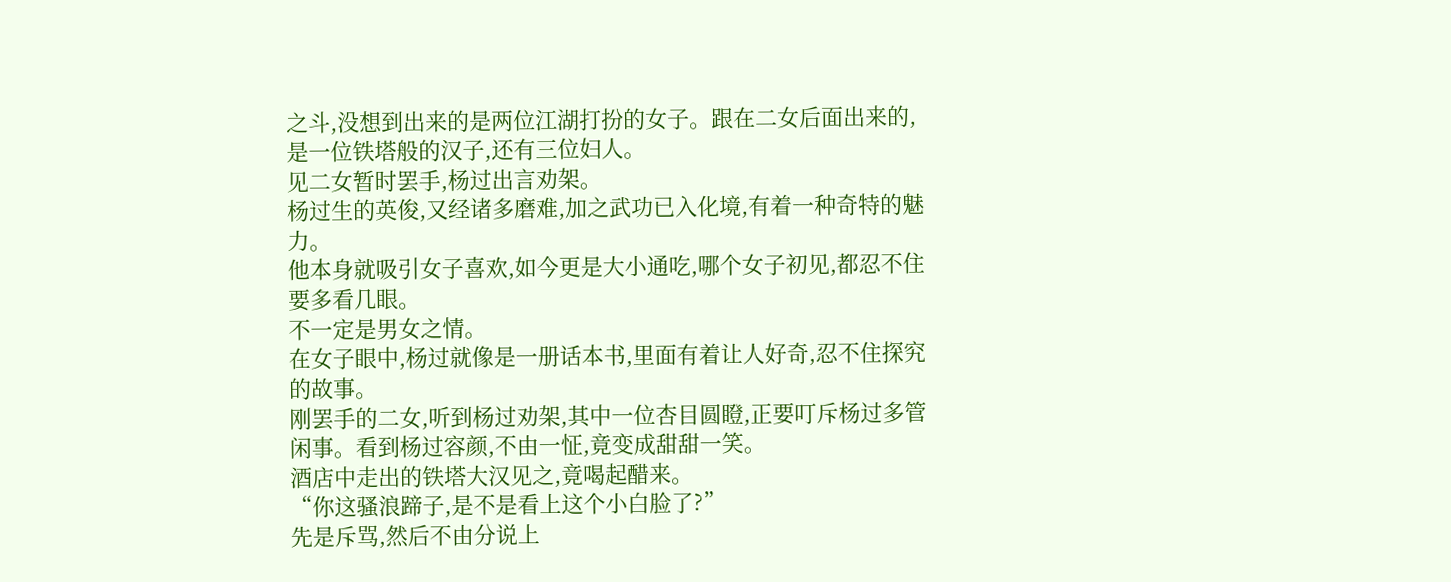之斗,没想到出来的是两位江湖打扮的女子。跟在二女后面出来的,是一位铁塔般的汉子,还有三位妇人。
见二女暂时罢手,杨过出言劝架。
杨过生的英俊,又经诸多磨难,加之武功已入化境,有着一种奇特的魅力。
他本身就吸引女子喜欢,如今更是大小通吃,哪个女子初见,都忍不住要多看几眼。
不一定是男女之情。
在女子眼中,杨过就像是一册话本书,里面有着让人好奇,忍不住探究的故事。
刚罢手的二女,听到杨过劝架,其中一位杏目圆瞪,正要叮斥杨过多管闲事。看到杨过容颜,不由一怔,竟变成甜甜一笑。
酒店中走出的铁塔大汉见之,竟喝起醋来。
“你这骚浪蹄子,是不是看上这个小白脸了?”
先是斥骂,然后不由分说上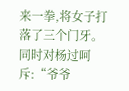来一拳,将女子打落了三个门牙。同时对杨过呵斥:“爷爷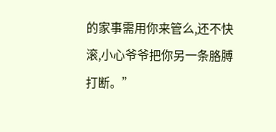的家事需用你来管么,还不快滚,小心爷爷把你另一条胳膊打断。”